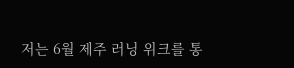저는 6월 제주 러닝 위크를 통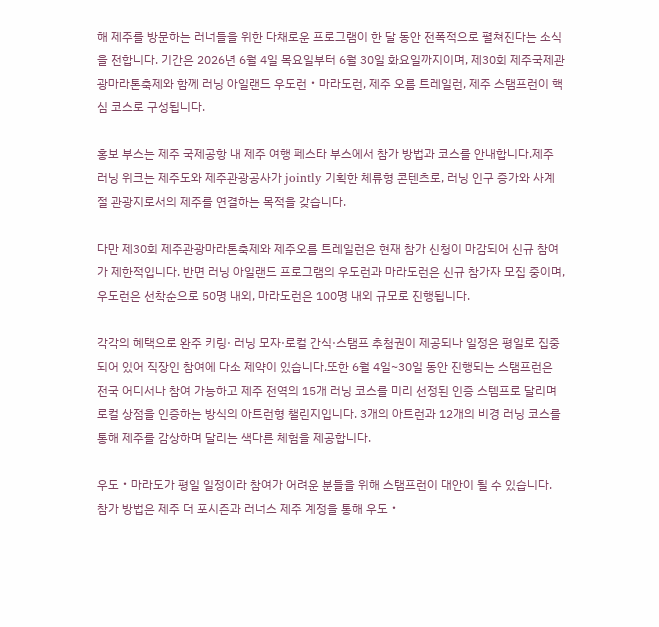해 제주를 방문하는 러너들을 위한 다채로운 프로그램이 한 달 동안 전폭적으로 펼쳐진다는 소식을 전합니다. 기간은 2026년 6월 4일 목요일부터 6월 30일 화요일까지이며, 제30회 제주국제관광마라톤축제와 함께 러닝 아일랜드 우도런‧마라도런, 제주 오름 트레일런, 제주 스탬프런이 핵심 코스로 구성됩니다.

홍보 부스는 제주 국제공항 내 제주 여행 페스타 부스에서 참가 방법과 코스를 안내합니다.제주 러닝 위크는 제주도와 제주관광공사가 jointly 기획한 체류형 콘텐츠로, 러닝 인구 증가와 사계절 관광지로서의 제주를 연결하는 목적을 갖습니다.

다만 제30회 제주관광마라톤축제와 제주오름 트레일런은 현재 참가 신청이 마감되어 신규 참여가 제한적입니다. 반면 러닝 아일랜드 프로그램의 우도런과 마라도런은 신규 참가자 모집 중이며, 우도런은 선착순으로 50명 내외, 마라도런은 100명 내외 규모로 진행됩니다.

각각의 혜택으로 완주 키링· 러닝 모자·로컬 간식·스탬프 추첨권이 제공되나 일정은 평일로 집중되어 있어 직장인 참여에 다소 제약이 있습니다.또한 6월 4일~30일 동안 진행되는 스탬프런은 전국 어디서나 참여 가능하고 제주 전역의 15개 러닝 코스를 미리 선정된 인증 스템프로 달리며 로컬 상점을 인증하는 방식의 아트런형 챌린지입니다. 3개의 아트런과 12개의 비경 러닝 코스를 통해 제주를 감상하며 달리는 색다른 체험을 제공합니다.

우도‧마라도가 평일 일정이라 참여가 어려운 분들을 위해 스탬프런이 대안이 될 수 있습니다. 참가 방법은 제주 더 포시즌과 러너스 제주 계정을 통해 우도‧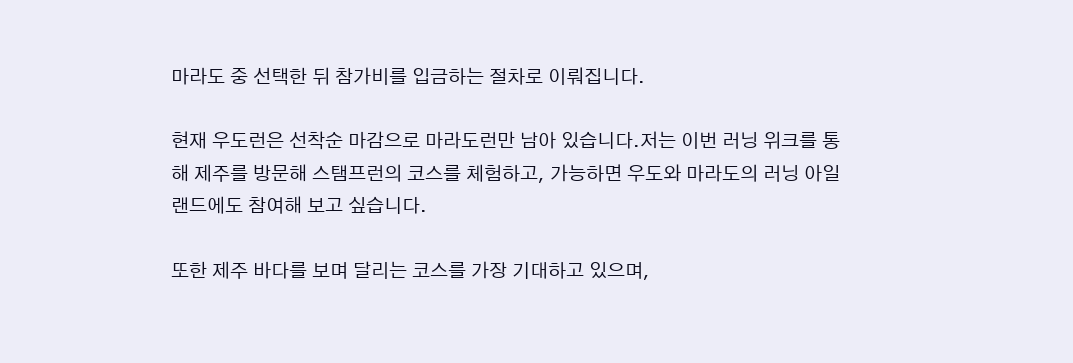마라도 중 선택한 뒤 참가비를 입금하는 절차로 이뤄집니다.

현재 우도런은 선착순 마감으로 마라도런만 남아 있습니다.저는 이번 러닝 위크를 통해 제주를 방문해 스탬프런의 코스를 체험하고, 가능하면 우도와 마라도의 러닝 아일랜드에도 참여해 보고 싶습니다.

또한 제주 바다를 보며 달리는 코스를 가장 기대하고 있으며,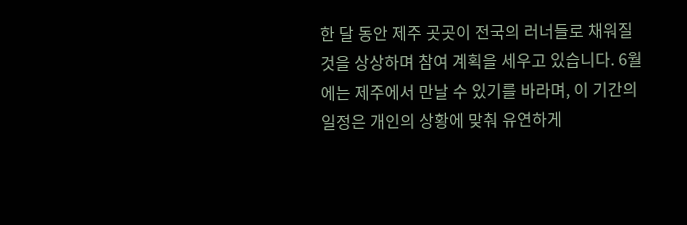한 달 동안 제주 곳곳이 전국의 러너들로 채워질 것을 상상하며 참여 계획을 세우고 있습니다. 6월에는 제주에서 만날 수 있기를 바라며, 이 기간의 일정은 개인의 상황에 맞춰 유연하게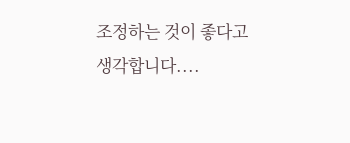조정하는 것이 좋다고 생각합니다....